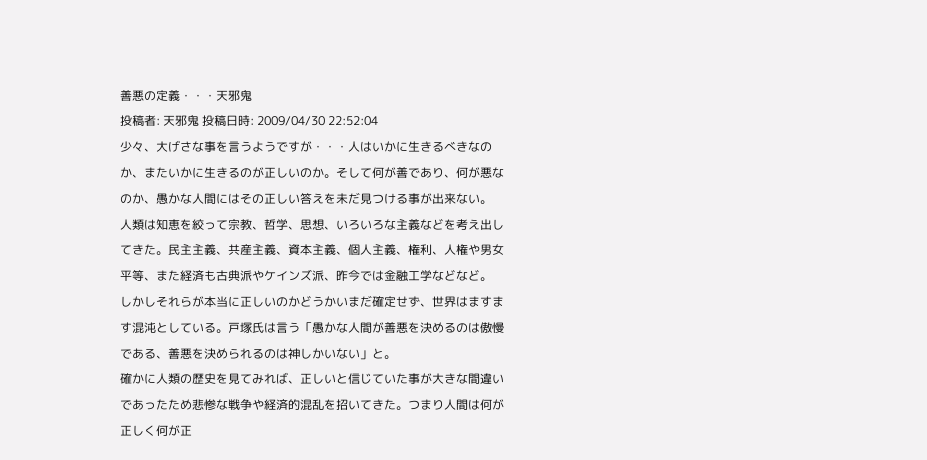善悪の定義・・・天邪鬼
投稿者: 天邪鬼 投稿日時: 2009/04/30 22:52:04
少々、大げさな事を言うようですが・・・人はいかに生きるべきなのか、またいかに生きるのが正しいのか。そして何が善であり、何が悪なのか、愚かな人間にはその正しい答えを未だ見つける事が出来ない。
人類は知恵を絞って宗教、哲学、思想、いろいろな主義などを考え出してきた。民主主義、共産主義、資本主義、個人主義、権利、人権や男女平等、また経済も古典派やケインズ派、昨今では金融工学などなど。
しかしそれらが本当に正しいのかどうかいまだ確定せず、世界はますます混沌としている。戸塚氏は言う「愚かな人間が善悪を決めるのは傲慢である、善悪を決められるのは神しかいない」と。
確かに人類の歴史を見てみれば、正しいと信じていた事が大きな間違いであったため悲惨な戦争や経済的混乱を招いてきた。つまり人間は何が正しく何が正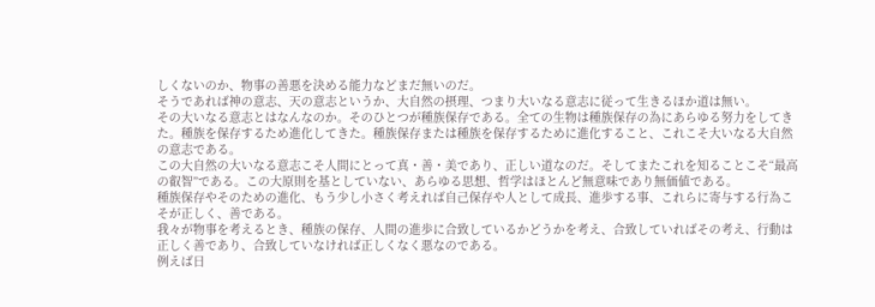しくないのか、物事の善悪を決める能力などまだ無いのだ。
そうであれば神の意志、天の意志というか、大自然の摂理、つまり大いなる意志に従って生きるほか道は無い。
その大いなる意志とはなんなのか。そのひとつが種族保存である。全ての生物は種族保存の為にあらゆる努力をしてきた。種族を保存するため進化してきた。種族保存または種族を保存するために進化すること、これこそ大いなる大自然の意志である。
この大自然の大いなる意志こそ人間にとって真・善・美であり、正しい道なのだ。そしてまたこれを知ることこそ“最高の叡智”である。この大原則を基としていない、あらゆる思想、哲学はほとんど無意味であり無価値である。
種族保存やそのための進化、もう少し小さく考えれば自己保存や人として成長、進歩する事、これらに寄与する行為こそが正しく、善である。
我々が物事を考えるとき、種族の保存、人間の進歩に合致しているかどうかを考え、合致していればその考え、行動は正しく善であり、合致していなければ正しくなく悪なのである。
例えば日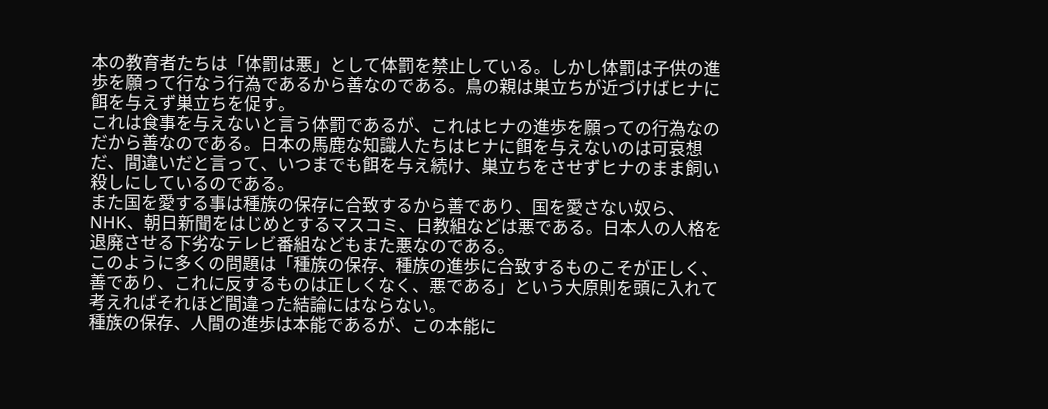本の教育者たちは「体罰は悪」として体罰を禁止している。しかし体罰は子供の進歩を願って行なう行為であるから善なのである。鳥の親は巣立ちが近づけばヒナに餌を与えず巣立ちを促す。
これは食事を与えないと言う体罰であるが、これはヒナの進歩を願っての行為なのだから善なのである。日本の馬鹿な知識人たちはヒナに餌を与えないのは可哀想だ、間違いだと言って、いつまでも餌を与え続け、巣立ちをさせずヒナのまま飼い殺しにしているのである。
また国を愛する事は種族の保存に合致するから善であり、国を愛さない奴ら、NHK、朝日新聞をはじめとするマスコミ、日教組などは悪である。日本人の人格を退廃させる下劣なテレビ番組などもまた悪なのである。
このように多くの問題は「種族の保存、種族の進歩に合致するものこそが正しく、善であり、これに反するものは正しくなく、悪である」という大原則を頭に入れて考えればそれほど間違った結論にはならない。
種族の保存、人間の進歩は本能であるが、この本能に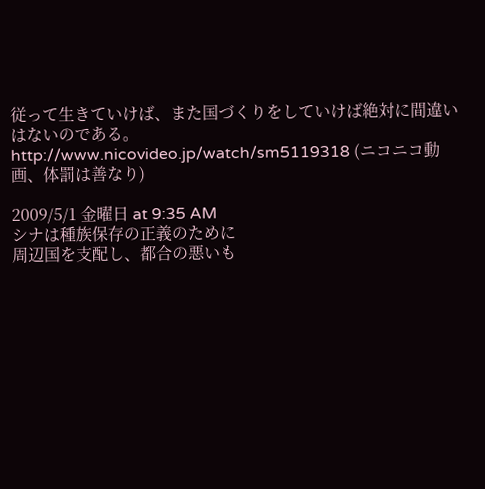従って生きていけば、また国づくりをしていけば絶対に間違いはないのである。
http://www.nicovideo.jp/watch/sm5119318 (ニコニコ動画、体罰は善なり)

2009/5/1 金曜日 at 9:35 AM
シナは種族保存の正義のために
周辺国を支配し、都合の悪いも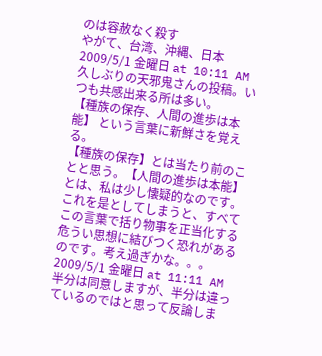のは容赦なく殺す
やがて、台湾、沖縄、日本
2009/5/1 金曜日 at 10:11 AM
久しぶりの天邪鬼さんの投稿。いつも共感出来る所は多い。
【種族の保存、人間の進歩は本能】 という言葉に新鮮さを覚える。
【種族の保存】とは当たり前のことと思う。【人間の進歩は本能】とは、私は少し懐疑的なのです。これを是としてしまうと、すべてこの言葉で括り物事を正当化する危うい思想に結びつく恐れがあるのです。考え過ぎかな。。。
2009/5/1 金曜日 at 11:11 AM
半分は同意しますが、半分は違っているのではと思って反論しま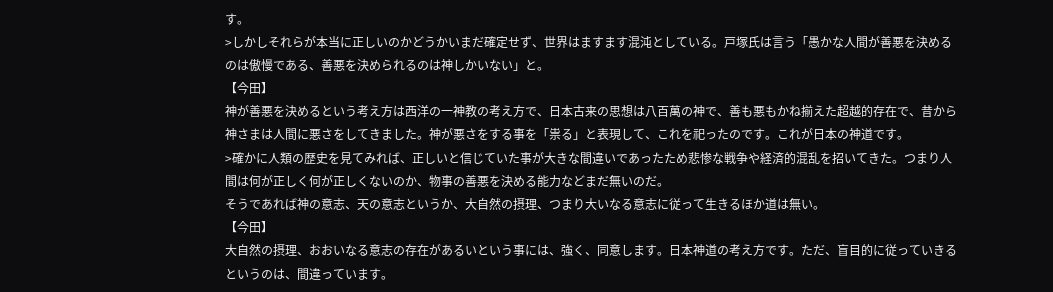す。
>しかしそれらが本当に正しいのかどうかいまだ確定せず、世界はますます混沌としている。戸塚氏は言う「愚かな人間が善悪を決めるのは傲慢である、善悪を決められるのは神しかいない」と。
【今田】
神が善悪を決めるという考え方は西洋の一神教の考え方で、日本古来の思想は八百萬の神で、善も悪もかね揃えた超越的存在で、昔から神さまは人間に悪さをしてきました。神が悪さをする事を「祟る」と表現して、これを祀ったのです。これが日本の神道です。
>確かに人類の歴史を見てみれば、正しいと信じていた事が大きな間違いであったため悲惨な戦争や経済的混乱を招いてきた。つまり人間は何が正しく何が正しくないのか、物事の善悪を決める能力などまだ無いのだ。
そうであれば神の意志、天の意志というか、大自然の摂理、つまり大いなる意志に従って生きるほか道は無い。
【今田】
大自然の摂理、おおいなる意志の存在があるいという事には、強く、同意します。日本神道の考え方です。ただ、盲目的に従っていきるというのは、間違っています。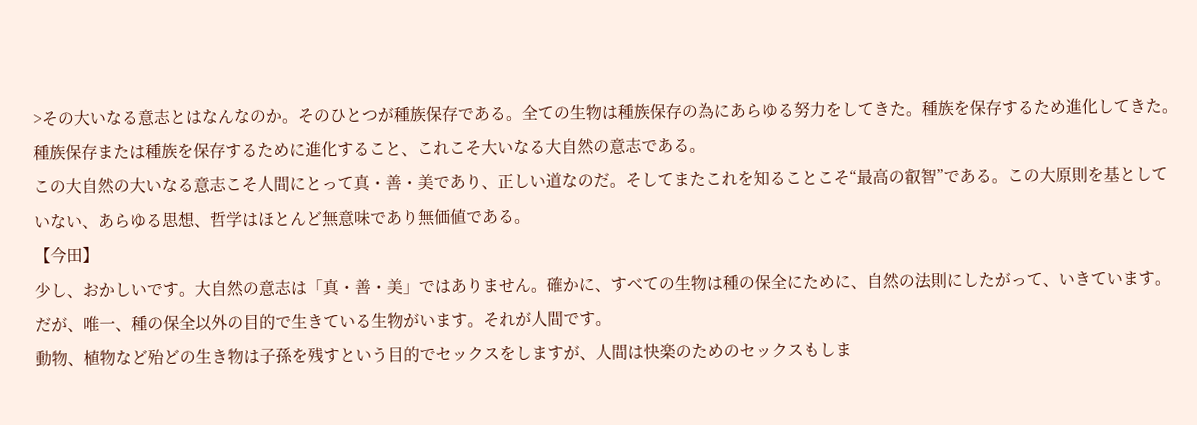>その大いなる意志とはなんなのか。そのひとつが種族保存である。全ての生物は種族保存の為にあらゆる努力をしてきた。種族を保存するため進化してきた。種族保存または種族を保存するために進化すること、これこそ大いなる大自然の意志である。
この大自然の大いなる意志こそ人間にとって真・善・美であり、正しい道なのだ。そしてまたこれを知ることこそ“最高の叡智”である。この大原則を基としていない、あらゆる思想、哲学はほとんど無意味であり無価値である。
【今田】
少し、おかしいです。大自然の意志は「真・善・美」ではありません。確かに、すべての生物は種の保全にために、自然の法則にしたがって、いきています。だが、唯一、種の保全以外の目的で生きている生物がいます。それが人間です。
動物、植物など殆どの生き物は子孫を残すという目的でセックスをしますが、人間は快楽のためのセックスもしま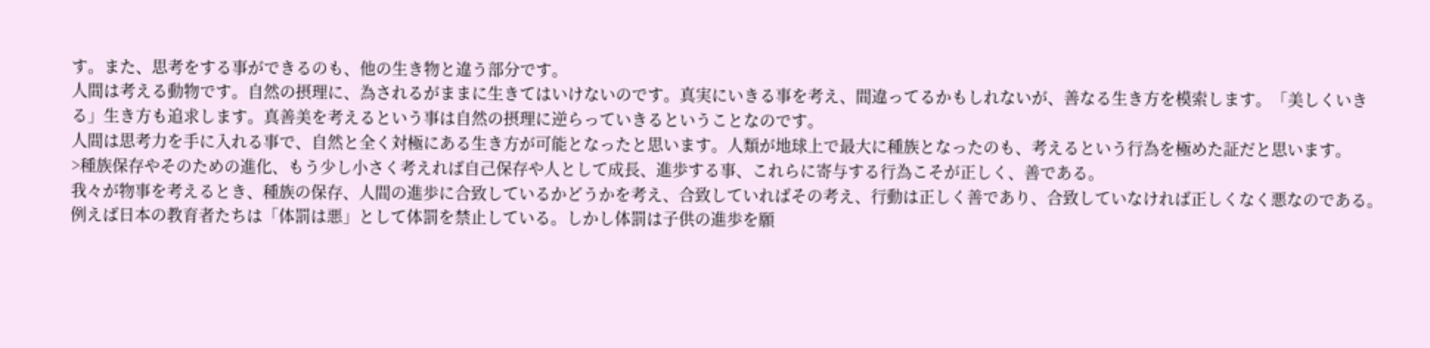す。また、思考をする事ができるのも、他の生き物と違う部分です。
人間は考える動物です。自然の摂理に、為されるがままに生きてはいけないのです。真実にいきる事を考え、間違ってるかもしれないが、善なる生き方を模索します。「美しくいきる」生き方も追求します。真善美を考えるという事は自然の摂理に逆らっていきるということなのです。
人間は思考力を手に入れる事で、自然と全く対極にある生き方が可能となったと思います。人類が地球上で最大に種族となったのも、考えるという行為を極めた証だと思います。
>種族保存やそのための進化、もう少し小さく考えれば自己保存や人として成長、進歩する事、これらに寄与する行為こそが正しく、善である。
我々が物事を考えるとき、種族の保存、人間の進歩に合致しているかどうかを考え、合致していればその考え、行動は正しく善であり、合致していなければ正しくなく悪なのである。
例えば日本の教育者たちは「体罰は悪」として体罰を禁止している。しかし体罰は子供の進歩を願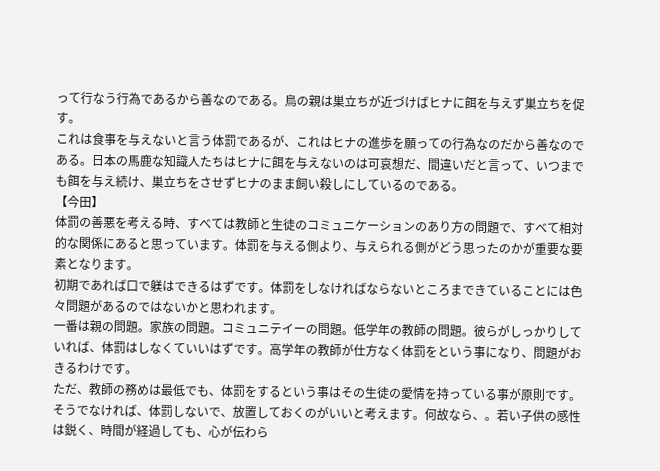って行なう行為であるから善なのである。鳥の親は巣立ちが近づけばヒナに餌を与えず巣立ちを促す。
これは食事を与えないと言う体罰であるが、これはヒナの進歩を願っての行為なのだから善なのである。日本の馬鹿な知識人たちはヒナに餌を与えないのは可哀想だ、間違いだと言って、いつまでも餌を与え続け、巣立ちをさせずヒナのまま飼い殺しにしているのである。
【今田】
体罰の善悪を考える時、すべては教師と生徒のコミュニケーションのあり方の問題で、すべて相対的な関係にあると思っています。体罰を与える側より、与えられる側がどう思ったのかが重要な要素となります。
初期であれば口で躾はできるはずです。体罰をしなければならないところまできていることには色々問題があるのではないかと思われます。
一番は親の問題。家族の問題。コミュニテイーの問題。低学年の教師の問題。彼らがしっかりしていれば、体罰はしなくていいはずです。高学年の教師が仕方なく体罰をという事になり、問題がおきるわけです。
ただ、教師の務めは最低でも、体罰をするという事はその生徒の愛情を持っている事が原則です。そうでなければ、体罰しないで、放置しておくのがいいと考えます。何故なら、。若い子供の感性は鋭く、時間が経過しても、心が伝わら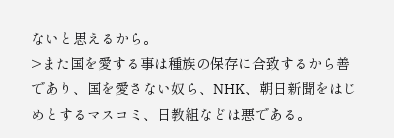ないと思えるから。
>また国を愛する事は種族の保存に合致するから善であり、国を愛さない奴ら、NHK、朝日新聞をはじめとするマスコミ、日教組などは悪である。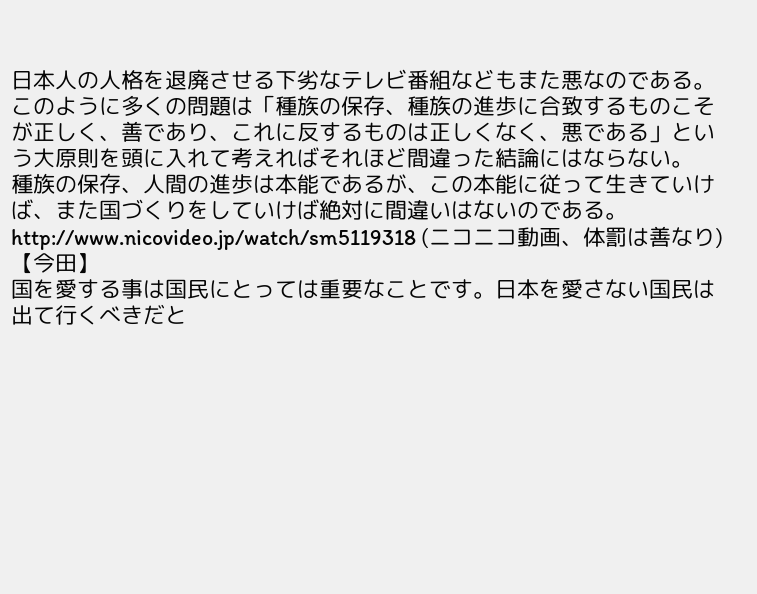日本人の人格を退廃させる下劣なテレビ番組などもまた悪なのである。
このように多くの問題は「種族の保存、種族の進歩に合致するものこそが正しく、善であり、これに反するものは正しくなく、悪である」という大原則を頭に入れて考えればそれほど間違った結論にはならない。
種族の保存、人間の進歩は本能であるが、この本能に従って生きていけば、また国づくりをしていけば絶対に間違いはないのである。
http://www.nicovideo.jp/watch/sm5119318 (ニコニコ動画、体罰は善なり)
【今田】
国を愛する事は国民にとっては重要なことです。日本を愛さない国民は出て行くべきだと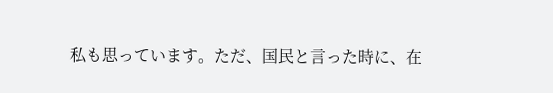私も思っています。ただ、国民と言った時に、在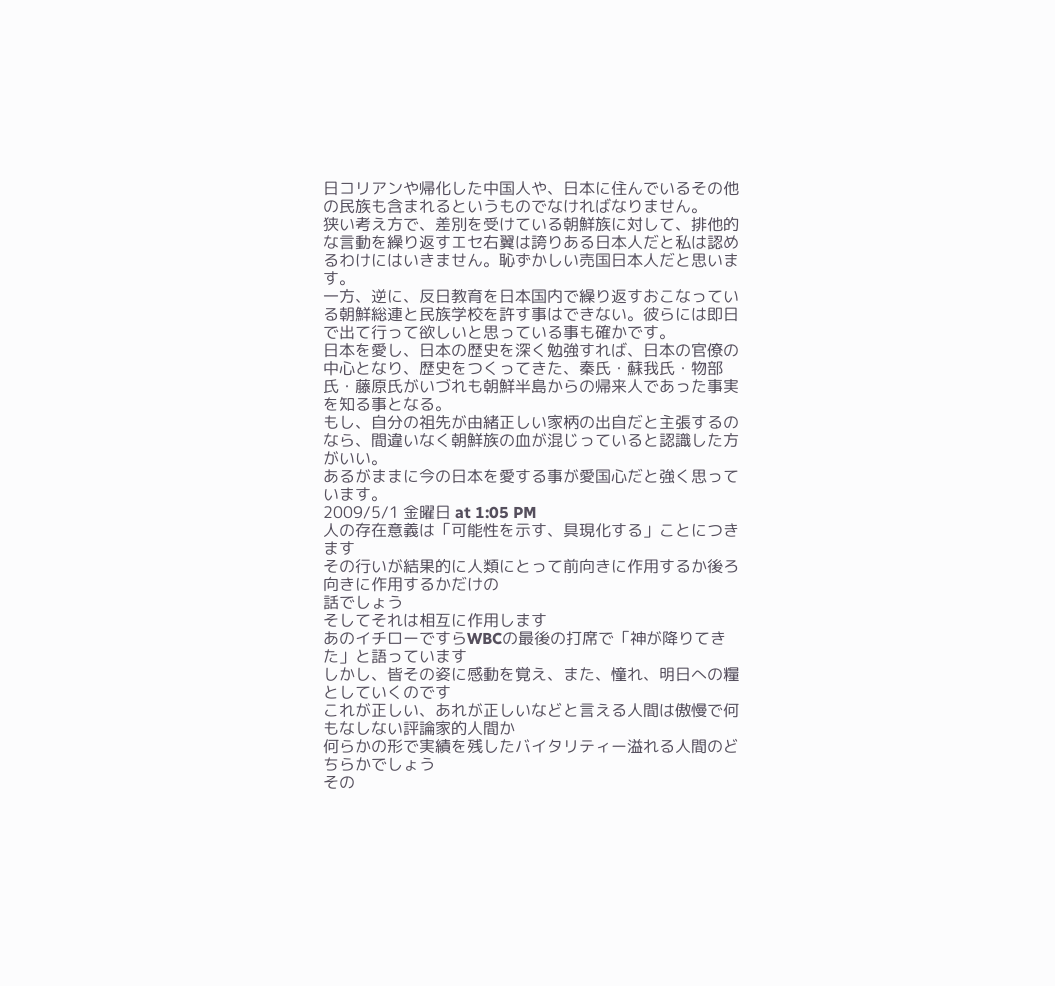日コリアンや帰化した中国人や、日本に住んでいるその他の民族も含まれるというものでなければなりません。
狭い考え方で、差別を受けている朝鮮族に対して、排他的な言動を繰り返すエセ右翼は誇りある日本人だと私は認めるわけにはいきません。恥ずかしい売国日本人だと思います。
一方、逆に、反日教育を日本国内で繰り返すおこなっている朝鮮総連と民族学校を許す事はできない。彼らには即日で出て行って欲しいと思っている事も確かです。
日本を愛し、日本の歴史を深く勉強すれば、日本の官僚の中心となり、歴史をつくってきた、秦氏・蘇我氏・物部氏・藤原氏がいづれも朝鮮半島からの帰来人であった事実を知る事となる。
もし、自分の祖先が由緒正しい家柄の出自だと主張するのなら、間違いなく朝鮮族の血が混じっていると認識した方がいい。
あるがままに今の日本を愛する事が愛国心だと強く思っています。
2009/5/1 金曜日 at 1:05 PM
人の存在意義は「可能性を示す、具現化する」ことにつきます
その行いが結果的に人類にとって前向きに作用するか後ろ向きに作用するかだけの
話でしょう
そしてそれは相互に作用します
あのイチローですらWBCの最後の打席で「神が降りてきた」と語っています
しかし、皆その姿に感動を覚え、また、憧れ、明日への糧としていくのです
これが正しい、あれが正しいなどと言える人間は傲慢で何もなしない評論家的人間か
何らかの形で実績を残したバイタリティー溢れる人間のどちらかでしょう
その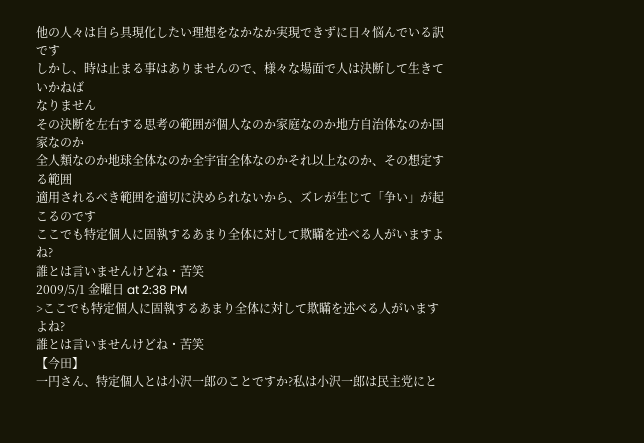他の人々は自ら具現化したい理想をなかなか実現できずに日々悩んでいる訳です
しかし、時は止まる事はありませんので、様々な場面で人は決断して生きていかねば
なりません
その決断を左右する思考の範囲が個人なのか家庭なのか地方自治体なのか国家なのか
全人類なのか地球全体なのか全宇宙全体なのかそれ以上なのか、その想定する範囲
適用されるべき範囲を適切に決められないから、ズレが生じて「争い」が起こるのです
ここでも特定個人に固執するあまり全体に対して欺瞞を述べる人がいますよね?
誰とは言いませんけどね・苦笑
2009/5/1 金曜日 at 2:38 PM
>ここでも特定個人に固執するあまり全体に対して欺瞞を述べる人がいますよね?
誰とは言いませんけどね・苦笑
【今田】
一円さん、特定個人とは小沢一郎のことですか?私は小沢一郎は民主党にと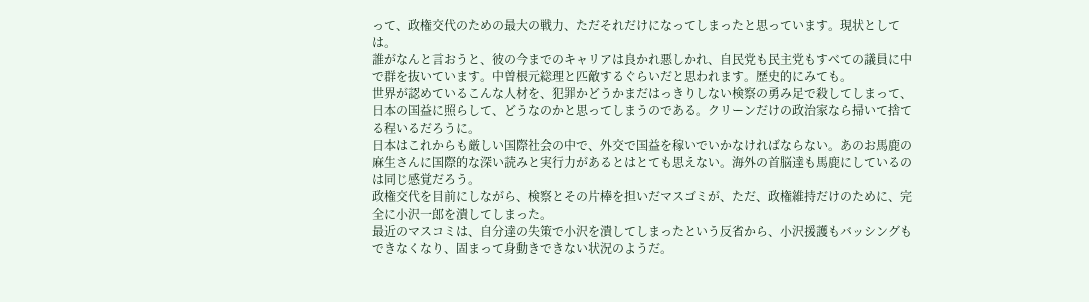って、政権交代のための最大の戦力、ただそれだけになってしまったと思っています。現状としては。
誰がなんと言おうと、彼の今までのキャリアは良かれ悪しかれ、自民党も民主党もすべての議員に中で群を抜いています。中曽根元総理と匹敵するぐらいだと思われます。歴史的にみても。
世界が認めているこんな人材を、犯罪かどうかまだはっきりしない検察の勇み足で殺してしまって、日本の国益に照らして、どうなのかと思ってしまうのである。クリーンだけの政治家なら掃いて捨てる程いるだろうに。
日本はこれからも厳しい国際社会の中で、外交で国益を稼いでいかなければならない。あのお馬鹿の麻生さんに国際的な深い読みと実行力があるとはとても思えない。海外の首脳達も馬鹿にしているのは同じ感覚だろう。
政権交代を目前にしながら、検察とその片棒を担いだマスゴミが、ただ、政権維持だけのために、完全に小沢一郎を潰してしまった。
最近のマスコミは、自分達の失策で小沢を潰してしまったという反省から、小沢援護もバッシングもできなくなり、固まって身動きできない状況のようだ。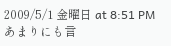2009/5/1 金曜日 at 8:51 PM
あまりにも言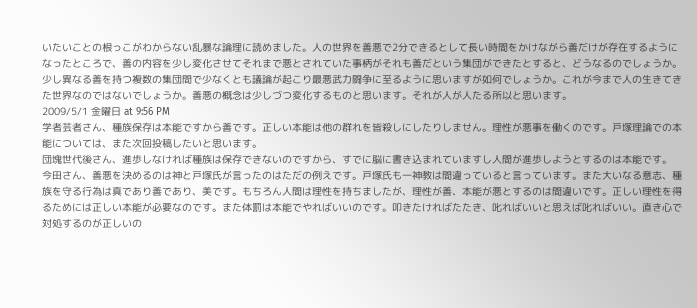いたいことの根っこがわからない乱暴な論理に読めました。人の世界を善悪で2分できるとして長い時間をかけながら善だけが存在するようになったところで、善の内容を少し変化させてそれまで悪とされていた事柄がそれも善だという集団ができたとすると、どうなるのでしょうか。少し異なる善を持つ複数の集団間で少なくとも議論が起こり最悪武力闘争に至るように思いますが如何でしょうか。これが今まで人の生きてきた世界なのではないでしょうか。善悪の概念は少しづつ変化するものと思います。それが人が人たる所以と思います。
2009/5/1 金曜日 at 9:56 PM
学者芸者さん、種族保存は本能ですから善です。正しい本能は他の群れを皆殺しにしたりしません。理性が悪事を働くのです。戸塚理論での本能については、また次回投稿したいと思います。
団塊世代後さん、進歩しなければ種族は保存できないのですから、すでに脳に書き込まれていますし人間が進歩しようとするのは本能です。
今田さん、善悪を決めるのは神と戸塚氏が言ったのはただの例えです。戸塚氏も一神教は間違っていると言っています。また大いなる意志、種族を守る行為は真であり善であり、美です。もちろん人間は理性を持ちましたが、理性が善、本能が悪とするのは間違いです。正しい理性を得るためには正しい本能が必要なのです。また体罰は本能でやればいいのです。叩きたければたたき、叱ればいいと思えば叱ればいい。直き心で対処するのが正しいの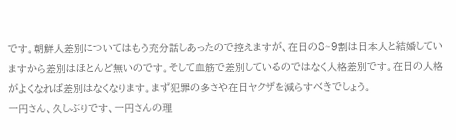です。朝鮮人差別についてはもう充分話しあったので控えますが、在日の8~9割は日本人と結婚していますから差別はほとんど無いのです。そして血筋で差別しているのではなく人格差別です。在日の人格がよくなれば差別はなくなります。まず犯罪の多さや在日ヤクザを減らすべきでしょう。
一円さん、久しぶりです、一円さんの理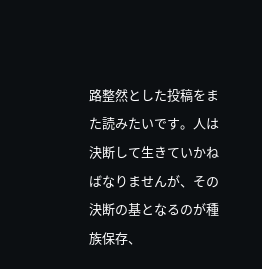路整然とした投稿をまた読みたいです。人は決断して生きていかねばなりませんが、その決断の基となるのが種族保存、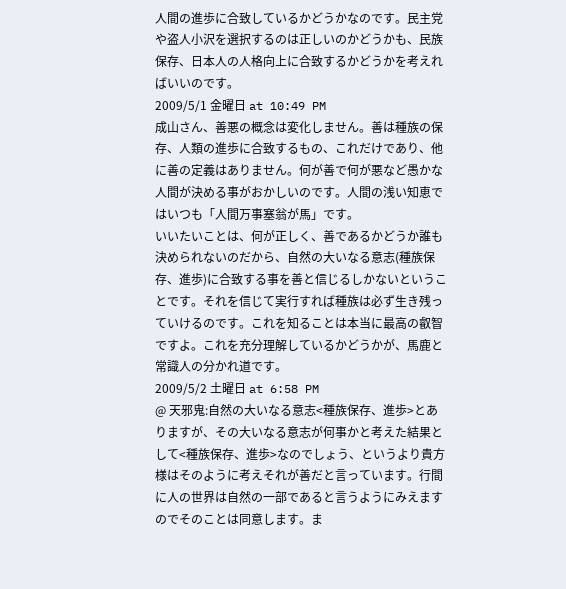人間の進歩に合致しているかどうかなのです。民主党や盗人小沢を選択するのは正しいのかどうかも、民族保存、日本人の人格向上に合致するかどうかを考えればいいのです。
2009/5/1 金曜日 at 10:49 PM
成山さん、善悪の概念は変化しません。善は種族の保存、人類の進歩に合致するもの、これだけであり、他に善の定義はありません。何が善で何が悪など愚かな人間が決める事がおかしいのです。人間の浅い知恵ではいつも「人間万事塞翁が馬」です。
いいたいことは、何が正しく、善であるかどうか誰も決められないのだから、自然の大いなる意志(種族保存、進歩)に合致する事を善と信じるしかないということです。それを信じて実行すれば種族は必ず生き残っていけるのです。これを知ることは本当に最高の叡智ですよ。これを充分理解しているかどうかが、馬鹿と常識人の分かれ道です。
2009/5/2 土曜日 at 6:58 PM
@ 天邪鬼:自然の大いなる意志<種族保存、進歩>とありますが、その大いなる意志が何事かと考えた結果として<種族保存、進歩>なのでしょう、というより貴方様はそのように考えそれが善だと言っています。行間に人の世界は自然の一部であると言うようにみえますのでそのことは同意します。ま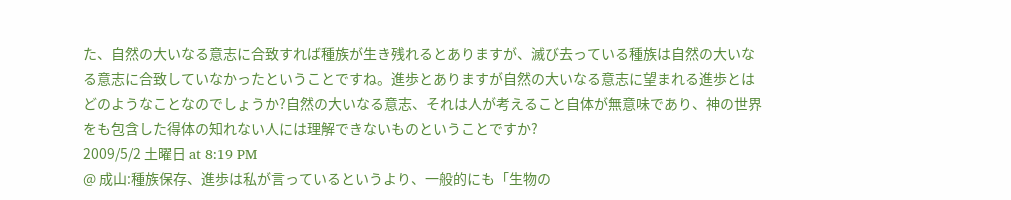た、自然の大いなる意志に合致すれば種族が生き残れるとありますが、滅び去っている種族は自然の大いなる意志に合致していなかったということですね。進歩とありますが自然の大いなる意志に望まれる進歩とはどのようなことなのでしょうか?自然の大いなる意志、それは人が考えること自体が無意味であり、神の世界をも包含した得体の知れない人には理解できないものということですか?
2009/5/2 土曜日 at 8:19 PM
@ 成山:種族保存、進歩は私が言っているというより、一般的にも「生物の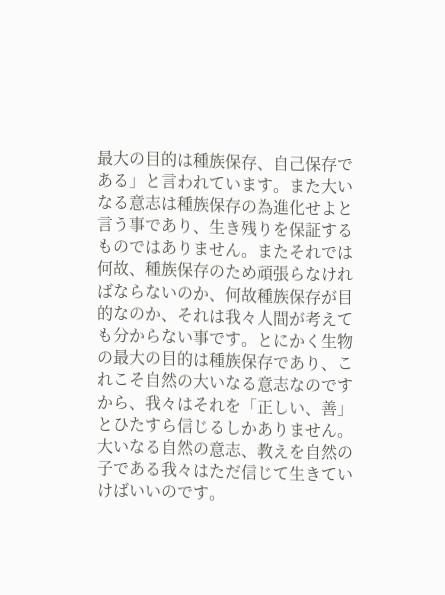最大の目的は種族保存、自己保存である」と言われています。また大いなる意志は種族保存の為進化せよと言う事であり、生き残りを保証するものではありません。またそれでは何故、種族保存のため頑張らなければならないのか、何故種族保存が目的なのか、それは我々人間が考えても分からない事です。とにかく生物の最大の目的は種族保存であり、これこそ自然の大いなる意志なのですから、我々はそれを「正しい、善」とひたすら信じるしかありません。大いなる自然の意志、教えを自然の子である我々はただ信じて生きていけばいいのです。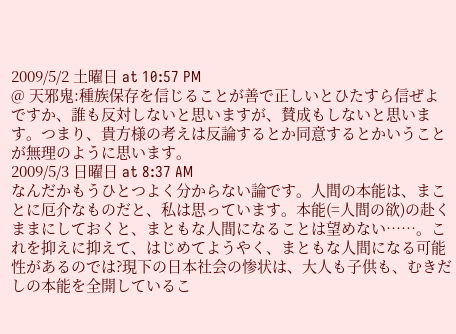2009/5/2 土曜日 at 10:57 PM
@ 天邪鬼:種族保存を信じることが善で正しいとひたすら信ぜよですか、誰も反対しないと思いますが、賛成もしないと思います。つまり、貴方様の考えは反論するとか同意するとかいうことが無理のように思います。
2009/5/3 日曜日 at 8:37 AM
なんだかもうひとつよく分からない論です。人間の本能は、まことに厄介なものだと、私は思っています。本能(=人間の欲)の赴くままにしておくと、まともな人間になることは望めない……。これを抑えに抑えて、はじめてようやく、まともな人間になる可能性があるのでは?現下の日本社会の惨状は、大人も子供も、むきだしの本能を全開しているこ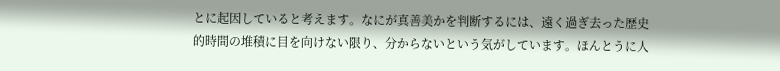とに起因していると考えます。なにが真善美かを判断するには、遠く過ぎ去った歴史的時間の堆積に目を向けない限り、分からないという気がしています。ほんとうに人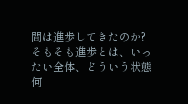間は進歩してきたのか?そもそも進歩とは、いったい全体、どういう状態何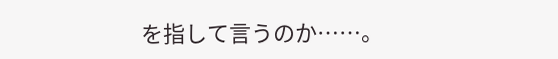を指して言うのか……。